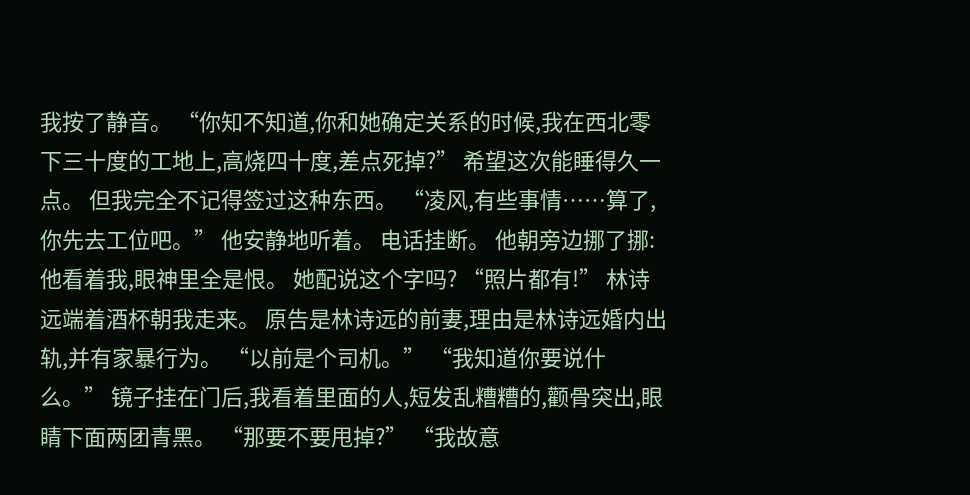我按了静音。 “你知不知道,你和她确定关系的时候,我在西北零下三十度的工地上,高烧四十度,差点死掉?” 希望这次能睡得久一点。 但我完全不记得签过这种东西。 “凌风,有些事情……算了,你先去工位吧。” 他安静地听着。 电话挂断。 他朝旁边挪了挪: 他看着我,眼神里全是恨。 她配说这个字吗? “照片都有!” 林诗远端着酒杯朝我走来。 原告是林诗远的前妻,理由是林诗远婚内出轨,并有家暴行为。 “以前是个司机。” “我知道你要说什么。” 镜子挂在门后,我看着里面的人,短发乱糟糟的,颧骨突出,眼睛下面两团青黑。 “那要不要甩掉?” “我故意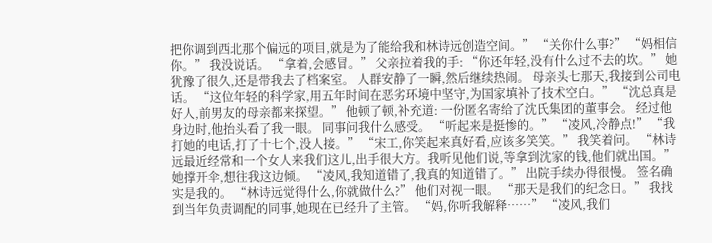把你调到西北那个偏远的项目,就是为了能给我和林诗远创造空间。” “关你什么事?” “妈相信你。” 我没说话。 “拿着,会感冒。” 父亲拉着我的手: “你还年轻,没有什么过不去的坎。” 她犹豫了很久,还是带我去了档案室。 人群安静了一瞬,然后继续热闹。 母亲头七那天,我接到公司电话。 “这位年轻的科学家,用五年时间在恶劣环境中坚守,为国家填补了技术空白。” “沈总真是好人,前男友的母亲都来探望。” 他顿了顿,补充道: 一份匿名寄给了沈氏集团的董事会。 经过他身边时,他抬头看了我一眼。 同事问我什么感受。 “听起来是挺惨的。” “凌风,冷静点!” “我打她的电话,打了十七个,没人接。” “宋工,你笑起来真好看,应该多笑笑。” 我笑着问。 “林诗远最近经常和一个女人来我们这儿,出手很大方。我听见他们说,等拿到沈家的钱,他们就出国。” 她撑开伞,想往我这边倾。 “凌风,我知道错了,我真的知道错了。” 出院手续办得很慢。 签名确实是我的。 “林诗远觉得什么,你就做什么?” 他们对视一眼。 “那天是我们的纪念日。” 我找到当年负责调配的同事,她现在已经升了主管。 “妈,你听我解释……” “凌风,我们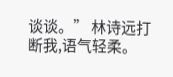谈谈。” 林诗远打断我,语气轻柔。